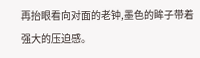再抬眼看向对面的老钟,墨色的眸子带着强大的压迫感。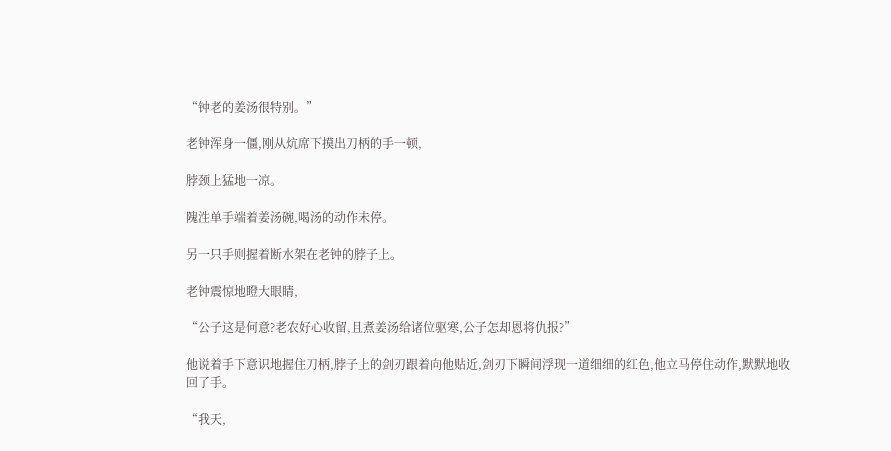“钟老的姜汤很特别。”

老钟浑身一僵,刚从炕席下摸出刀柄的手一顿,

脖颈上猛地一凉。

隗泩单手端着姜汤碗,喝汤的动作未停。

另一只手则握着断水架在老钟的脖子上。

老钟震惊地瞪大眼睛,

“公子这是何意?老农好心收留,且煮姜汤给诸位驱寒,公子怎却恩将仇报?”

他说着手下意识地握住刀柄,脖子上的剑刃跟着向他贴近,剑刃下瞬间浮现一道细细的红色,他立马停住动作,默默地收回了手。

“我天,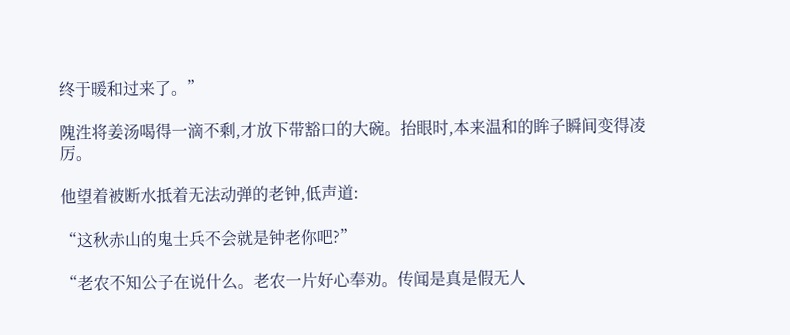终于暖和过来了。”

隗泩将姜汤喝得一滴不剩,才放下带豁口的大碗。抬眼时,本来温和的眸子瞬间变得凌厉。

他望着被断水抵着无法动弹的老钟,低声道:

“这秋赤山的鬼士兵不会就是钟老你吧?”

“老农不知公子在说什么。老农一片好心奉劝。传闻是真是假无人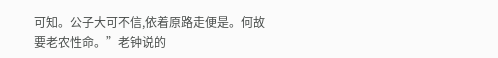可知。公子大可不信,依着原路走便是。何故要老农性命。”老钟说的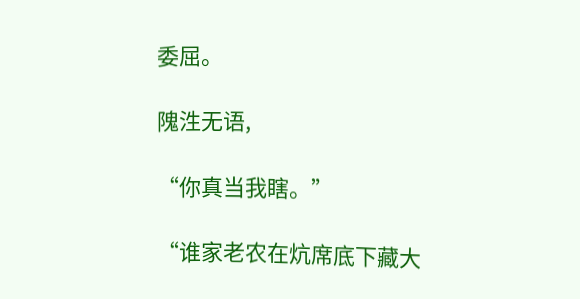委屈。

隗泩无语,

“你真当我瞎。”

“谁家老农在炕席底下藏大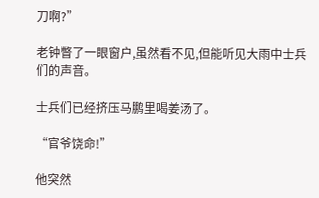刀啊?”

老钟瞥了一眼窗户,虽然看不见,但能听见大雨中士兵们的声音。

士兵们已经挤压马鹏里喝姜汤了。

“官爷饶命!”

他突然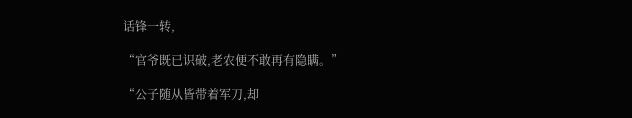话锋一转,

“官爷既已识破,老农便不敢再有隐瞒。”

“公子随从皆带着军刀,却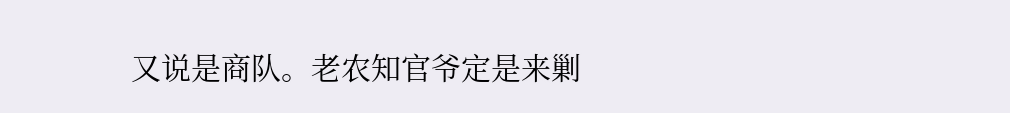又说是商队。老农知官爷定是来剿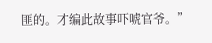匪的。才编此故事吓唬官爷。”